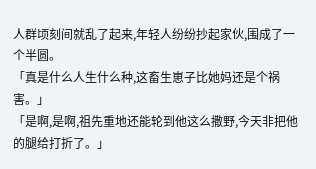人群顷刻间就乱了起来,年轻人纷纷抄起家伙,围成了一个半圆。
「真是什么人生什么种,这畜生崽子比她妈还是个祸害。」
「是啊,是啊,祖先重地还能轮到他这么撒野,今天非把他的腿给打折了。」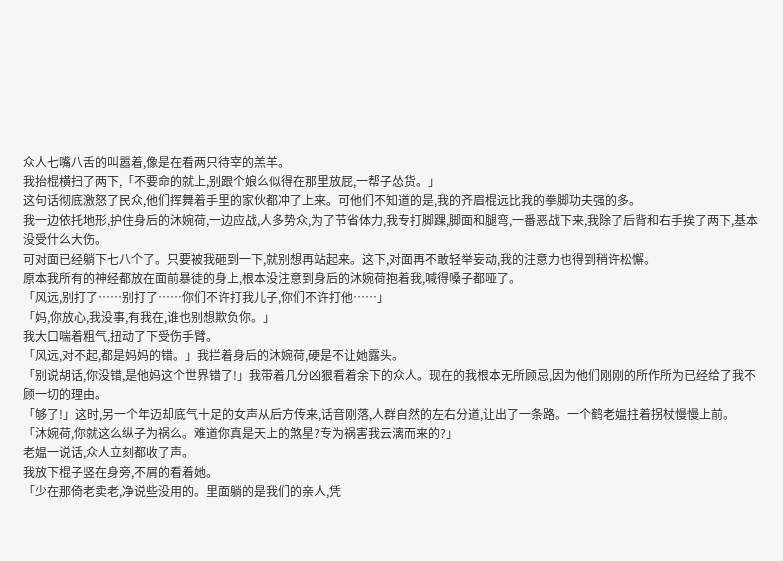众人七嘴八舌的叫嚣着,像是在看两只待宰的羔羊。
我抬棍横扫了两下,「不要命的就上,别跟个娘么似得在那里放屁,一帮子怂货。」
这句话彻底激怒了民众,他们挥舞着手里的家伙都冲了上来。可他们不知道的是,我的齐眉棍远比我的拳脚功夫强的多。
我一边依托地形,护住身后的沐婉荷,一边应战,人多势众,为了节省体力,我专打脚踝,脚面和腿弯,一番恶战下来,我除了后背和右手挨了两下,基本没受什么大伤。
可对面已经躺下七八个了。只要被我砸到一下,就别想再站起来。这下,对面再不敢轻举妄动,我的注意力也得到稍许松懈。
原本我所有的神经都放在面前暴徒的身上,根本没注意到身后的沐婉荷抱着我,喊得嗓子都哑了。
「风远,别打了……别打了……你们不许打我儿子,你们不许打他……」
「妈,你放心,我没事,有我在,谁也别想欺负你。」
我大口喘着粗气,扭动了下受伤手臂。
「风远,对不起,都是妈妈的错。」我拦着身后的沐婉荷,硬是不让她露头。
「别说胡话,你没错,是他妈这个世界错了!」我带着几分凶狠看着余下的众人。现在的我根本无所顾忌,因为他们刚刚的所作所为已经给了我不顾一切的理由。
「够了!」这时,另一个年迈却底气十足的女声从后方传来,话音刚落,人群自然的左右分道,让出了一条路。一个鹤老媪拄着拐杖慢慢上前。
「沐婉荷,你就这么纵子为祸么。难道你真是天上的煞星?专为祸害我云漓而来的?」
老媪一说话,众人立刻都收了声。
我放下棍子竖在身旁,不屑的看着她。
「少在那倚老卖老,净说些没用的。里面躺的是我们的亲人,凭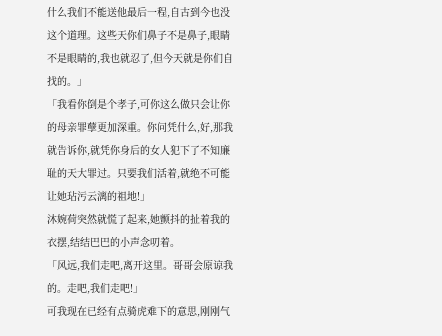什么我们不能送他最后一程,自古到今也没这个道理。这些天你们鼻子不是鼻子,眼睛不是眼睛的,我也就忍了,但今天就是你们自找的。」
「我看你倒是个孝子,可你这么做只会让你的母亲罪孽更加深重。你问凭什么,好,那我就告诉你,就凭你身后的女人犯下了不知廉耻的天大罪过。只要我们活着,就绝不可能让她玷污云漓的祖地!」
沐婉荷突然就慌了起来,她颤抖的扯着我的衣摆,结结巴巴的小声念叨着。
「风远,我们走吧,离开这里。哥哥会原谅我的。走吧,我们走吧!」
可我现在已经有点骑虎难下的意思,刚刚气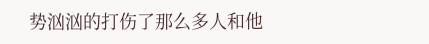势汹汹的打伤了那么多人和他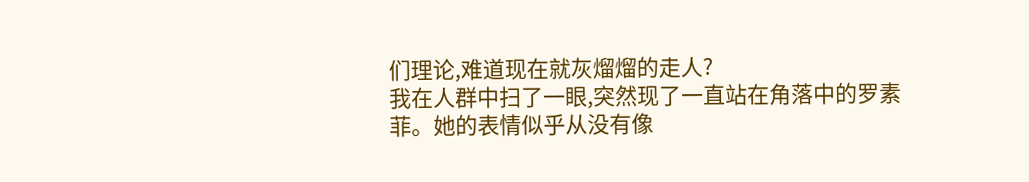们理论,难道现在就灰熘熘的走人?
我在人群中扫了一眼,突然现了一直站在角落中的罗素菲。她的表情似乎从没有像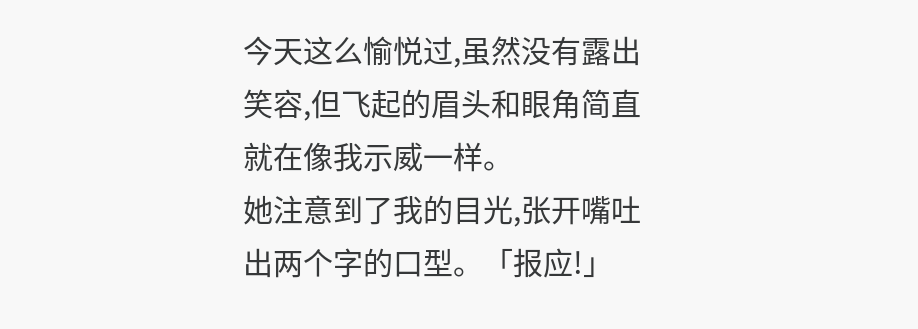今天这么愉悦过,虽然没有露出笑容,但飞起的眉头和眼角简直就在像我示威一样。
她注意到了我的目光,张开嘴吐出两个字的口型。「报应!」